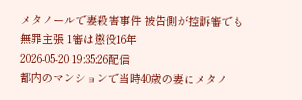メタノールで妻殺害事件 被告側が控訴審でも無罪主張 1審は懲役16年
2026-05-20 19:35:26配信
都内のマンションで当時40歳の妻にメタノ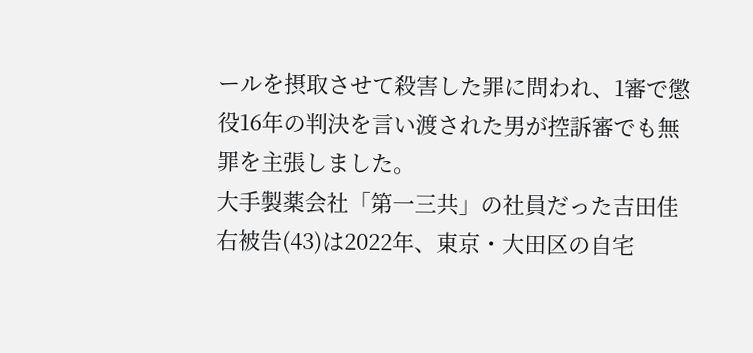ールを摂取させて殺害した罪に問われ、1審で懲役16年の判決を言い渡された男が控訴審でも無罪を主張しました。
大手製薬会社「第一三共」の社員だった吉田佳右被告(43)は2022年、東京・大田区の自宅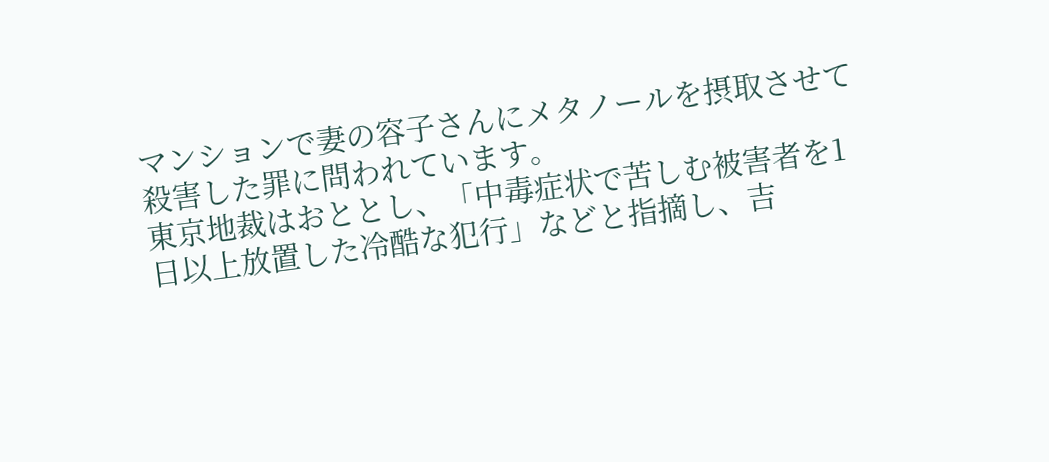マンションで妻の容子さんにメタノールを摂取させて殺害した罪に問われています。
東京地裁はおととし、「中毒症状で苦しむ被害者を1日以上放置した冷酷な犯行」などと指摘し、吉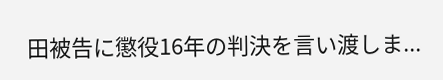田被告に懲役16年の判決を言い渡しま...